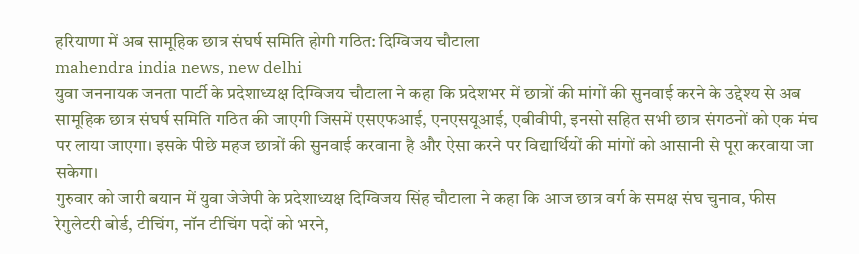हरियाणा में अब सामूहिक छात्र संघर्ष समिति होगी गठित: दिग्विजय चौटाला
mahendra india news, new delhi
युवा जननायक जनता पार्टी के प्रदेशाध्यक्ष दिग्विजय चौटाला ने कहा कि प्रदेशभर में छात्रों की मांगों की सुनवाई करने के उद्देश्य से अब सामूहिक छात्र संघर्ष समिति गठित की जाएगी जिसमें एसएफआई, एनएसयूआई, एबीवीपी, इनसो सहित सभी छात्र संगठनों को एक मंच पर लाया जाएगा। इसके पीछे महज छात्रों की सुनवाई करवाना है और ऐसा करने पर विद्यार्थियों की मांगों को आसानी से पूरा करवाया जा सकेगा।
गुरुवार को जारी बयान में युवा जेजेपी के प्रदेशाध्यक्ष दिग्विजय सिंह चौटाला ने कहा कि आज छात्र वर्ग के समक्ष संघ चुनाव, फीस रेगुलेटरी बोर्ड, टीचिंग, नॉन टीचिंग पदों को भरने,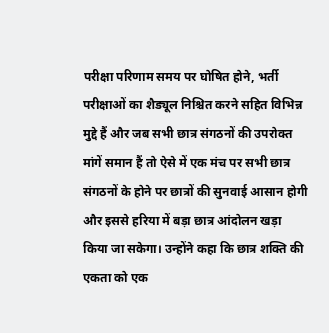परीक्षा परिणाम समय पर घोषित होने, भर्ती परीक्षाओं का शैड्यूल निश्चित करने सहित विभिन्न मुद्दे हैं और जब सभी छात्र संगठनों की उपरोक्त मांगें समान हैं तो ऐसे में एक मंच पर सभी छात्र संगठनों के होने पर छात्रों की सुनवाई आसान होगी और इससे हरिया में बड़ा छात्र आंदोलन खड़ा किया जा सकेगा। उन्होंने कहा कि छात्र शक्ति की एकता को एक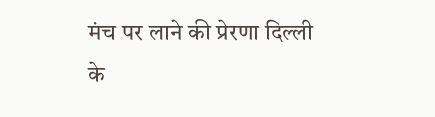मंच पर लाने की प्रेरणा दिल्ली के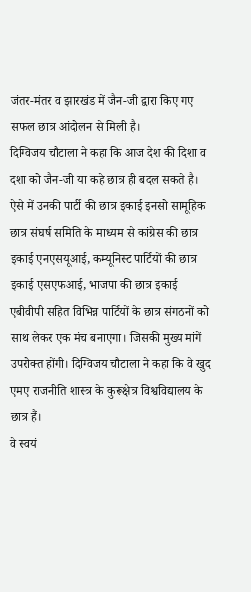जंतर-मंतर व झारखंड में जैन-जी द्वारा किए गए सफल छात्र आंदोलन से मिली है।
दिग्विजय चौटाला ने कहा कि आज देश की दिशा व दशा को जैन-जी या कहे छात्र ही बदल सकते है। ऐसे में उनकी पार्टी की छात्र इकाई इनसो सामूहिक छात्र संघर्ष समिति के माध्यम से कांग्रेस की छात्र इकाई एनएसयूआई, कम्यूनिस्ट पार्टियों की छात्र इकाई एसएफआई, भाजपा की छात्र इकाई एबीवीपी सहित विभिन्न पार्टियों के छात्र संगठनों को साथ लेकर एक मंच बनाएगा। जिसकी मुख्य मांगें उपरोक्त होंगी। दिग्विजय चौटाला ने कहा कि वे खुद एमए राजनीति शास्त्र के कुरूक्षेत्र विश्वविद्यालय के छात्र हैं।
वे स्वयं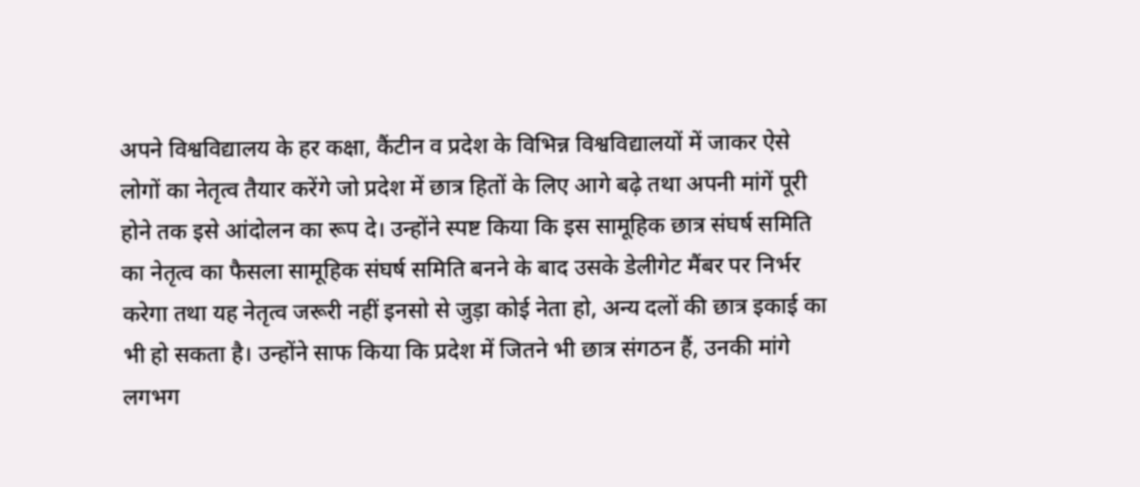अपने विश्वविद्यालय के हर कक्षा, कैंटीन व प्रदेश के विभिन्न विश्वविद्यालयों में जाकर ऐसे लोगों का नेतृत्व तैयार करेंगे जो प्रदेश में छात्र हितों के लिए आगे बढ़े तथा अपनी मांगें पूरी होने तक इसे आंदोलन का रूप दे। उन्होंने स्पष्ट किया कि इस सामूहिक छात्र संघर्ष समिति का नेतृत्व का फैसला सामूहिक संघर्ष समिति बनने के बाद उसके डेलीगेट मैंबर पर निर्भर करेगा तथा यह नेतृत्व जरूरी नहीं इनसो से जुड़ा कोई नेता हो, अन्य दलों की छात्र इकाई का भी हो सकता है। उन्होंने साफ किया कि प्रदेश में जितने भी छात्र संगठन हैं, उनकी मांगे लगभग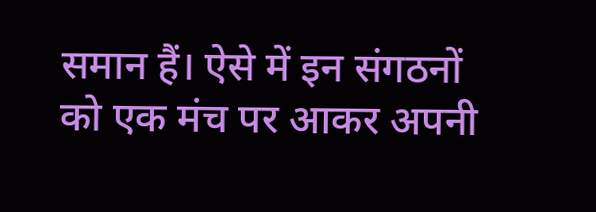समान हैं। ऐसे में इन संगठनों को एक मंच पर आकर अपनी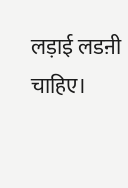लड़ाई लडऩी चाहिए।